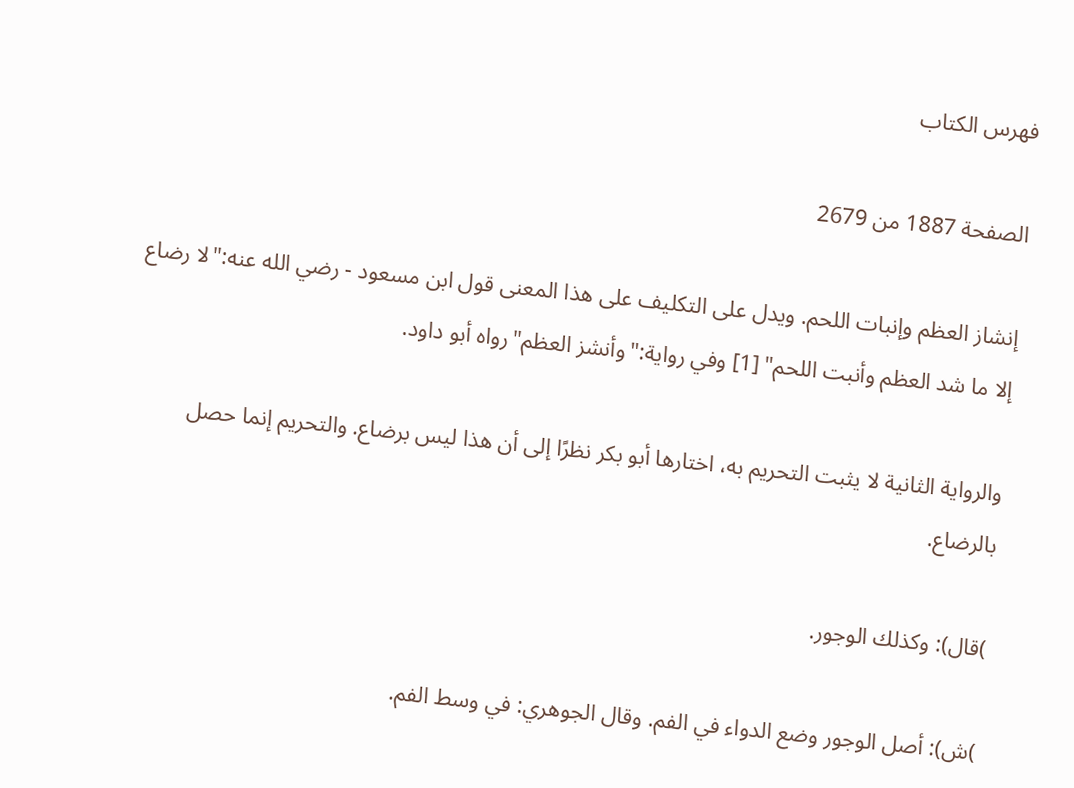فهرس الكتاب

الصفحة 1887 من 2679

إنشاز العظم وإنبات اللحم. ويدل على التكليف على هذا المعنى قول ابن مسعود - رضي الله عنه:"لا رضاع إلا ما شد العظم وأنبت اللحم" [1] وفي رواية:"وأنشز العظم"رواه أبو داود.

والرواية الثانية لا يثبت التحريم به، اختارها أبو بكر نظرًا إلى أن هذا ليس برضاع. والتحريم إنما حصل بالرضاع.

)قال): وكذلك الوجور.

)ش): أصل الوجور وضع الدواء في الفم. وقال الجوهري: في وسط الفم.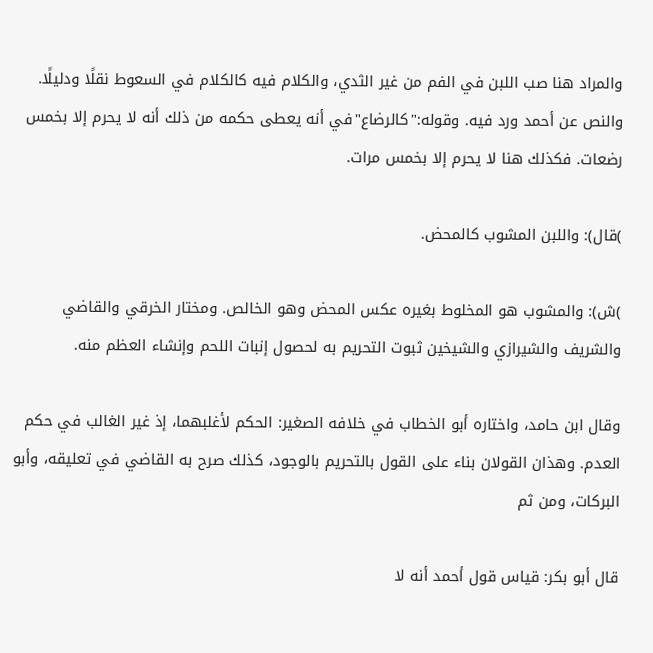والمراد هنا صب اللبن في الفم من غير الثدي، والكلام فيه كالكلام في السعوط نقلًا ودليلًا. والنص عن أحمد ورد فيه. وقوله:"كالرضاع"في أنه يعطى حكمه من ذلك أنه لا يحرم إلا بخمس رضعات. فكذلك هنا لا يحرم إلا بخمس مرات.

)قال): واللبن المشوب كالمحض.

)ش): والمشوب هو المخلوط بغيره عكس المحض وهو الخالص. ومختار الخرقي والقاضي والشريف والشيرازي والشيخين ثبوت التحريم به لحصول إنبات اللحم وإنشاء العظم منه.

وقال ابن حامد، واختاره أبو الخطاب في خلافه الصغير: الحكم لأغلبهما، إذ غير الغالب في حكم العدم. وهذان القولان بناء على القول بالتحريم بالوجود، كذلك صرح به القاضي في تعليقه، وأبو البركات، ومن ثم

قال أبو بكر: قياس قول أحمد أنه لا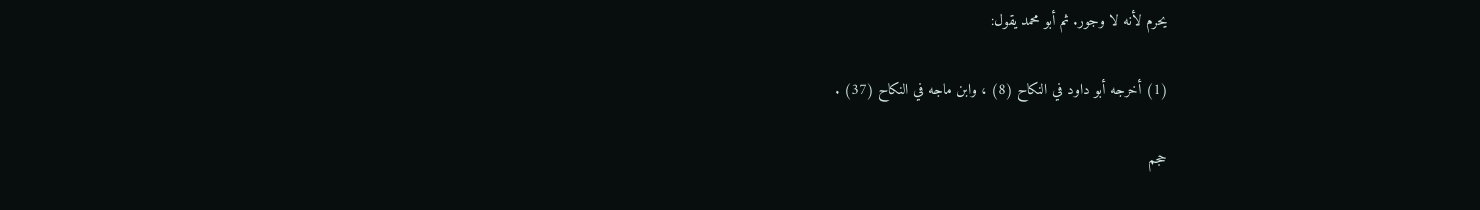يحرم لأنه لا وجور. ثم أبو محمد يقول:

(1) أخرجه أبو داود في النكاح (8) ، وابن ماجه في النكاح (37) .

حجم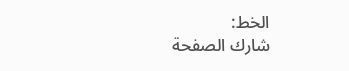الخط:
شارك الصفحة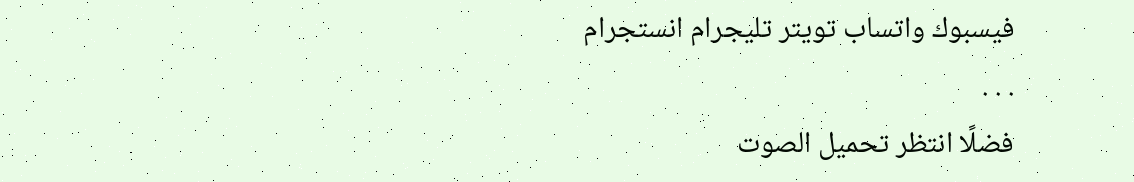فيسبوك واتساب تويتر تليجرام انستجرام
. . .
فضلًا انتظر تحميل الصوت